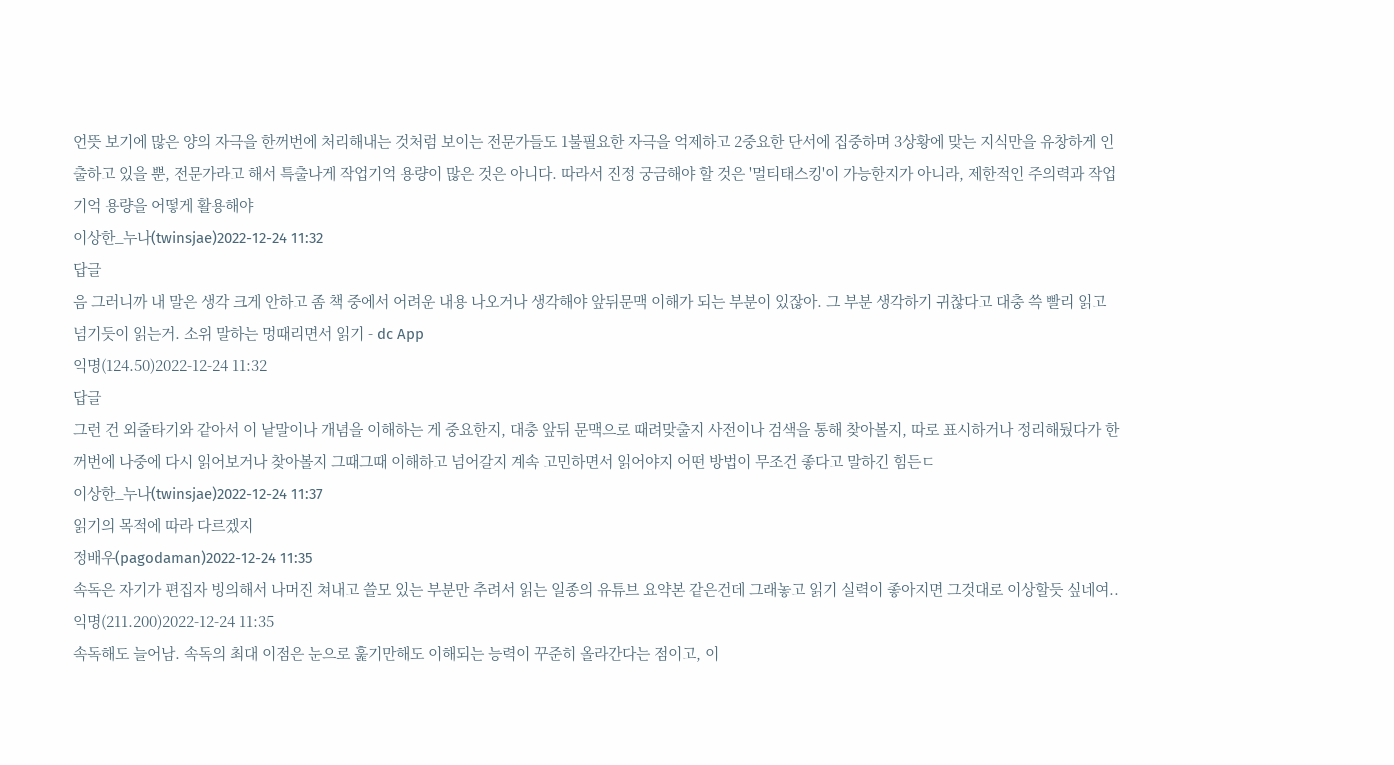언뜻 보기에 많은 양의 자극을 한꺼번에 처리해내는 것처럼 보이는 전문가들도 1불필요한 자극을 억제하고 2중요한 단서에 집중하며 3상황에 맞는 지식만을 유창하게 인출하고 있을 뿐, 전문가라고 해서 특출나게 작업기억 용량이 많은 것은 아니다. 따라서 진정 궁금해야 할 것은 '멀티태스킹'이 가능한지가 아니라, 제한적인 주의력과 작업기억 용량을 어떻게 활용해야
이상한_누나(twinsjae)2022-12-24 11:32
답글
음 그러니까 내 말은 생각 크게 안하고 좀 책 중에서 어려운 내용 나오거나 생각해야 앞뒤문맥 이해가 되는 부분이 있잖아. 그 부분 생각하기 귀찮다고 대충 쓱 빨리 읽고 넘기듯이 읽는거. 소위 말하는 멍때리면서 읽기 - dc App
익명(124.50)2022-12-24 11:32
답글
그런 건 외줄타기와 같아서 이 낱말이나 개념을 이해하는 게 중요한지, 대충 앞뒤 문맥으로 때려맞출지 사전이나 검색을 통해 찾아볼지, 따로 표시하거나 정리해뒀다가 한꺼번에 나중에 다시 읽어보거나 찾아볼지 그때그때 이해하고 넘어갈지 계속 고민하면서 읽어야지 어떤 방법이 무조건 좋다고 말하긴 힘든ㄷ
이상한_누나(twinsjae)2022-12-24 11:37
읽기의 목적에 따라 다르겠지
정배우(pagodaman)2022-12-24 11:35
속독은 자기가 편집자 빙의해서 나머진 쳐내고 쓸모 있는 부분만 추려서 읽는 일종의 유튜브 요약본 같은건데 그래놓고 읽기 실력이 좋아지면 그것대로 이상할듯 싶네여..
익명(211.200)2022-12-24 11:35
속독해도 늘어남. 속독의 최대 이점은 눈으로 훑기만해도 이해되는 능력이 꾸준히 올라간다는 점이고, 이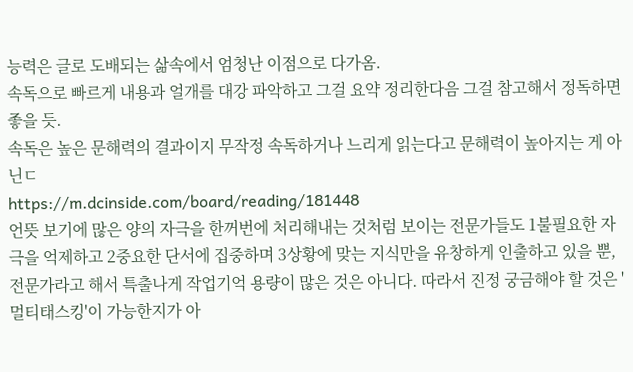능력은 글로 도배되는 삶속에서 엄청난 이점으로 다가옴.
속독으로 빠르게 내용과 얼개를 대강 파악하고 그걸 요약 정리한다음 그걸 참고해서 정독하면 좋을 듯.
속독은 높은 문해력의 결과이지 무작정 속독하거나 느리게 읽는다고 문해력이 높아지는 게 아닌ㄷ
https://m.dcinside.com/board/reading/181448
언뜻 보기에 많은 양의 자극을 한꺼번에 처리해내는 것처럼 보이는 전문가들도 1불필요한 자극을 억제하고 2중요한 단서에 집중하며 3상황에 맞는 지식만을 유창하게 인출하고 있을 뿐, 전문가라고 해서 특출나게 작업기억 용량이 많은 것은 아니다. 따라서 진정 궁금해야 할 것은 '멀티태스킹'이 가능한지가 아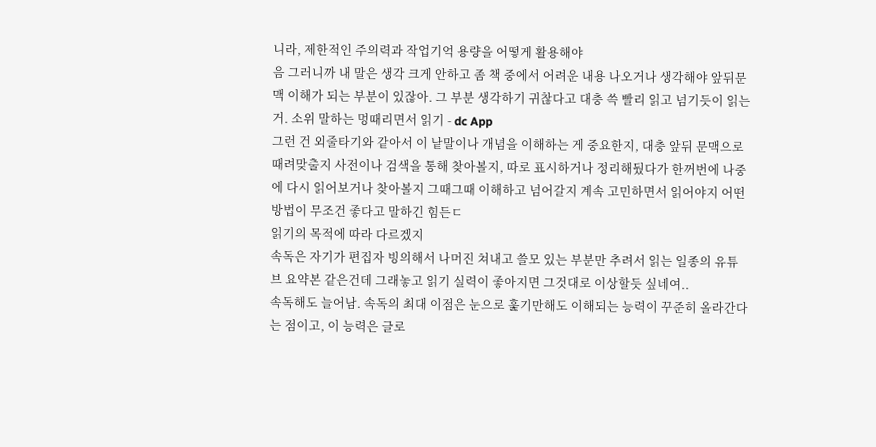니라, 제한적인 주의력과 작업기억 용량을 어떻게 활용해야
음 그러니까 내 말은 생각 크게 안하고 좀 책 중에서 어려운 내용 나오거나 생각해야 앞뒤문맥 이해가 되는 부분이 있잖아. 그 부분 생각하기 귀찮다고 대충 쓱 빨리 읽고 넘기듯이 읽는거. 소위 말하는 멍때리면서 읽기 - dc App
그런 건 외줄타기와 같아서 이 낱말이나 개념을 이해하는 게 중요한지, 대충 앞뒤 문맥으로 때려맞출지 사전이나 검색을 통해 찾아볼지, 따로 표시하거나 정리해뒀다가 한꺼번에 나중에 다시 읽어보거나 찾아볼지 그때그때 이해하고 넘어갈지 계속 고민하면서 읽어야지 어떤 방법이 무조건 좋다고 말하긴 힘든ㄷ
읽기의 목적에 따라 다르겠지
속독은 자기가 편집자 빙의해서 나머진 쳐내고 쓸모 있는 부분만 추려서 읽는 일종의 유튜브 요약본 같은건데 그래놓고 읽기 실력이 좋아지면 그것대로 이상할듯 싶네여..
속독해도 늘어남. 속독의 최대 이점은 눈으로 훑기만해도 이해되는 능력이 꾸준히 올라간다는 점이고, 이 능력은 글로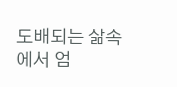도배되는 삶속에서 엄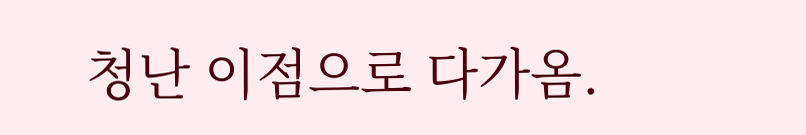청난 이점으로 다가옴.